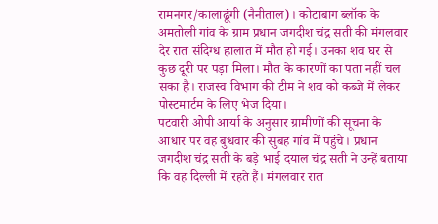रामनगर/कालाढूंगी (नैनीताल)। कोटाबाग ब्लॉक के अमतोली गांव के ग्राम प्रधान जगदीश चंद्र सती की मंगलवार देर रात संदिग्ध हालात में मौत हो गई। उनका शव घर से कुछ दूरी पर पड़ा मिला। मौत के कारणों का पता नहीं चल सका है। राजस्व विभाग की टीम ने शव को कब्जे में लेकर पोस्टमार्टम के लिए भेज दिया।
पटवारी ओपी आर्या के अनुसार ग्रामीणों की सूचना के आधार पर वह बुधवार की सुबह गांव में पहुंचे। प्रधान जगदीश चंद्र सती के बड़े भाई दयाल चंद्र सती ने उन्हें बताया कि वह दिल्ली में रहते हैं। मंगलवार रात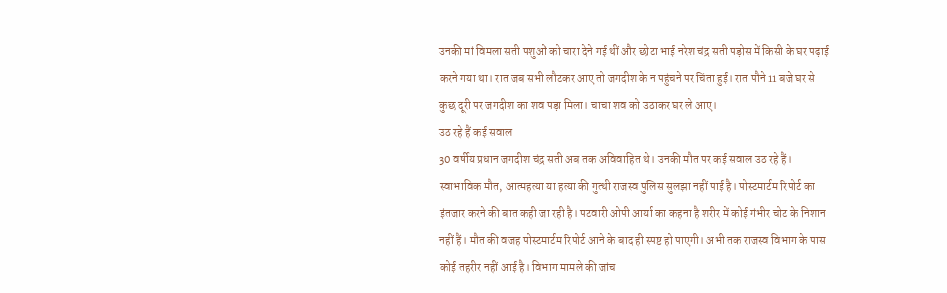उनकी मां विमला सती पशुओं को चारा देने गई थीं और छोटा भाई नरेश चंद्र सती पड़ोस में किसी के घर पढ़ाई करने गया था। रात जब सभी लौटकर आए तो जगदीश के न पहुंचने पर चिंता हुई। रात पौने 11 बजे घर से कुछ दूरी पर जगदीश का शव पड़ा मिला। चाचा शव को उठाकर घर ले आए।
उठ रहे हैं कई सवाल
30 वर्षीय प्रधान जगदीश चंद्र सती अब तक अविवाहित थे। उनकी मौत पर कई सवाल उठ रहे हैं। स्वाभाविक मौत, आत्महत्या या हत्या की गुत्थी राजस्व पुलिस सुलझा नहीं पाई है। पोस्टमार्टम रिपोर्ट का इंतजार करने की बात कही जा रही है। पटवारी ओपी आर्या का कहना है शरीर में कोई गंभीर चोट के निशान नहीं हैं। मौत की वजह पोस्टमार्टम रिपोर्ट आने के बाद ही स्पष्ट हो पाएगी। अभी तक राजस्व विभाग के पास कोई तहरीर नहीं आई है। विभाग मामले की जांच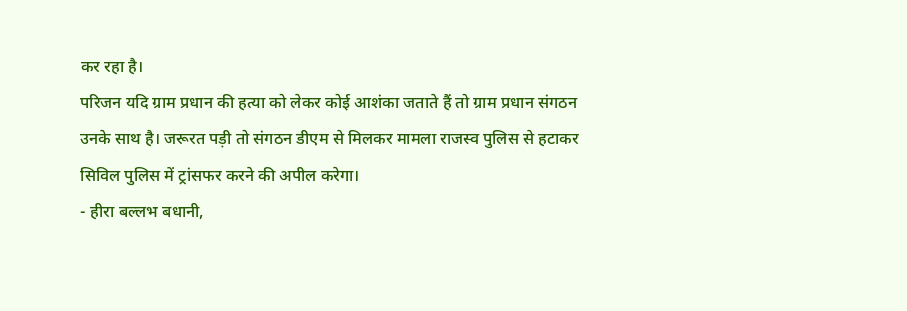कर रहा है।
परिजन यदि ग्राम प्रधान की हत्या को लेकर कोई आशंका जताते हैं तो ग्राम प्रधान संगठन उनके साथ है। जरूरत पड़ी तो संगठन डीएम से मिलकर मामला राजस्व पुलिस से हटाकर सिविल पुलिस में ट्रांसफर करने की अपील करेगा।
- हीरा बल्लभ बधानी,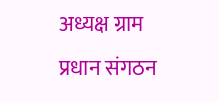अध्यक्ष ग्राम प्रधान संगठन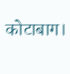कोटाबाग।